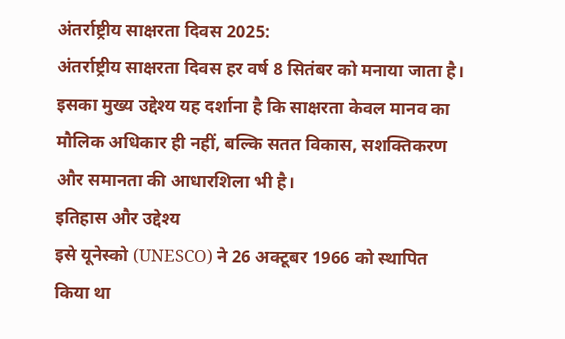अंतर्राष्ट्रीय साक्षरता दिवस 2025:
अंतर्राष्ट्रीय साक्षरता दिवस हर वर्ष 8 सितंबर को मनाया जाता है। इसका मुख्य उद्देश्य यह दर्शाना है कि साक्षरता केवल मानव का मौलिक अधिकार ही नहीं, बल्कि सतत विकास, सशक्तिकरण और समानता की आधारशिला भी है।
इतिहास और उद्देश्य
इसे यूनेस्को (UNESCO) ने 26 अक्टूबर 1966 को स्थापित किया था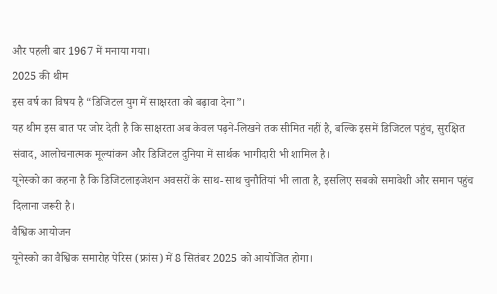और पहली बार 1967 में मनाया गया।
2025 की थीम
इस वर्ष का विषय है “डिजिटल युग में साक्षरता को बढ़ावा देना”।
यह थीम इस बात पर जोर देती है कि साक्षरता अब केवल पढ़ने-लिखने तक सीमित नहीं है, बल्कि इसमें डिजिटल पहुंच, सुरक्षित संवाद, आलोचनात्मक मूल्यांकन और डिजिटल दुनिया में सार्थक भागीदारी भी शामिल है।
यूनेस्को का कहना है कि डिजिटलाइजेशन अवसरों के साथ-साथ चुनौतियां भी लाता है, इसलिए सबको समावेशी और समान पहुंच दिलाना जरूरी है।
वैश्विक आयोजन
यूनेस्को का वैश्विक समारोह पेरिस (फ्रांस) में 8 सितंबर 2025 को आयोजित होगा।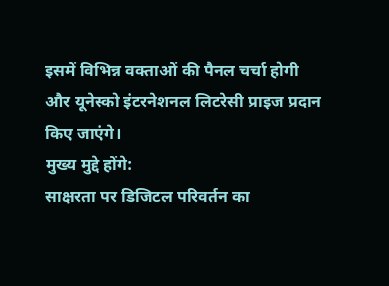इसमें विभिन्न वक्ताओं की पैनल चर्चा होगी और यूनेस्को इंटरनेशनल लिटरेसी प्राइज प्रदान किए जाएंगे।
मुख्य मुद्दे होंगे:
साक्षरता पर डिजिटल परिवर्तन का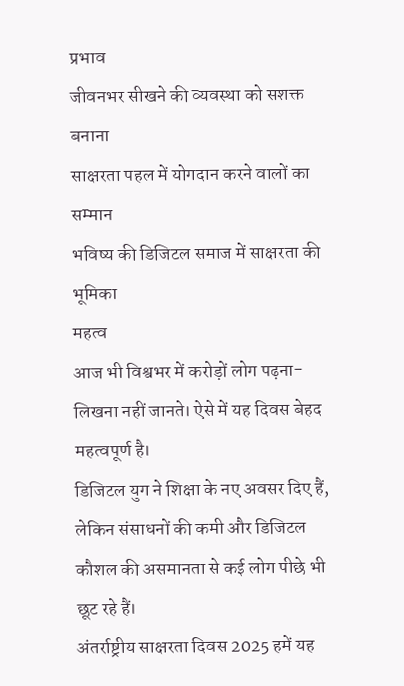प्रभाव
जीवनभर सीखने की व्यवस्था को सशक्त बनाना
साक्षरता पहल में योगदान करने वालों का सम्मान
भविष्य की डिजिटल समाज में साक्षरता की भूमिका
महत्व
आज भी विश्वभर में करोड़ों लोग पढ़ना-लिखना नहीं जानते। ऐसे में यह दिवस बेहद महत्वपूर्ण है।
डिजिटल युग ने शिक्षा के नए अवसर दिए हैं, लेकिन संसाधनों की कमी और डिजिटल कौशल की असमानता से कई लोग पीछे भी छूट रहे हैं।
अंतर्राष्ट्रीय साक्षरता दिवस 2025 हमें यह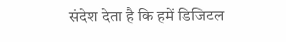संदेश देता है कि हमें डिजिटल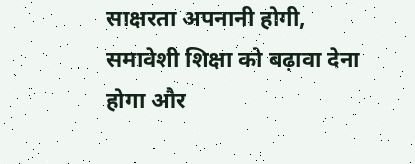साक्षरता अपनानी होगी, समावेशी शिक्षा को बढ़ावा देना होगा और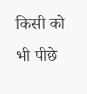किसी को भी पीछे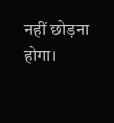नहीं छोड़ना होगा।